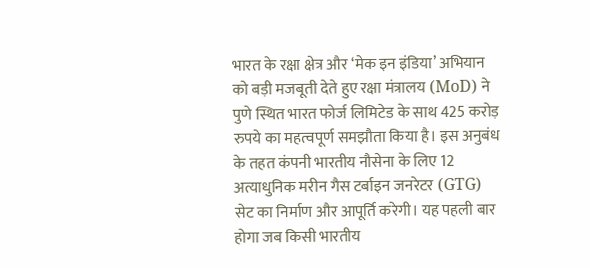भारत के रक्षा क्षेत्र और ‘मेक इन इंडिया’ अभियान को बड़ी मजबूती देते हुए रक्षा मंत्रालय (MoD) ने पुणे स्थित भारत फोर्ज लिमिटेड के साथ 425 करोड़ रुपये का महत्वपूर्ण समझौता किया है। इस अनुबंध के तहत कंपनी भारतीय नौसेना के लिए 12 अत्याधुनिक मरीन गैस टर्बाइन जनरेटर (GTG) सेट का निर्माण और आपूर्ति करेगी। यह पहली बार होगा जब किसी भारतीय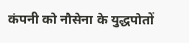कंपनी को नौसेना के युद्धपोतों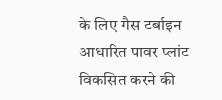के लिए गैस टर्बाइन आधारित पावर प्लांट विकसित करने की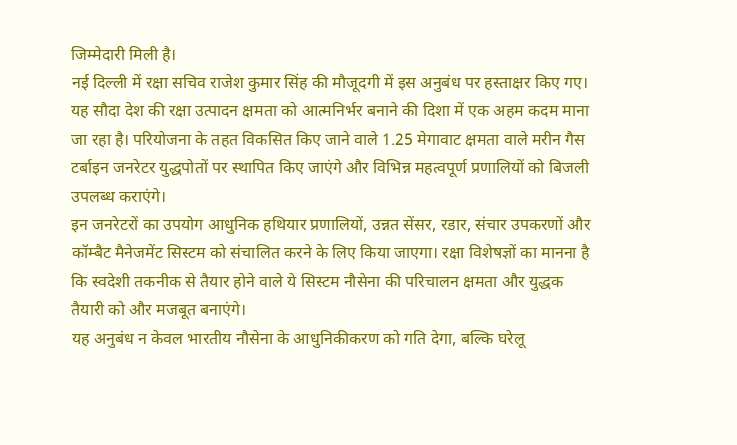जिम्मेदारी मिली है।
नई दिल्ली में रक्षा सचिव राजेश कुमार सिंह की मौजूदगी में इस अनुबंध पर हस्ताक्षर किए गए। यह सौदा देश की रक्षा उत्पादन क्षमता को आत्मनिर्भर बनाने की दिशा में एक अहम कदम माना जा रहा है। परियोजना के तहत विकसित किए जाने वाले 1.25 मेगावाट क्षमता वाले मरीन गैस टर्बाइन जनरेटर युद्धपोतों पर स्थापित किए जाएंगे और विभिन्न महत्वपूर्ण प्रणालियों को बिजली उपलब्ध कराएंगे।
इन जनरेटरों का उपयोग आधुनिक हथियार प्रणालियों, उन्नत सेंसर, रडार, संचार उपकरणों और कॉम्बैट मैनेजमेंट सिस्टम को संचालित करने के लिए किया जाएगा। रक्षा विशेषज्ञों का मानना है कि स्वदेशी तकनीक से तैयार होने वाले ये सिस्टम नौसेना की परिचालन क्षमता और युद्धक तैयारी को और मजबूत बनाएंगे।
यह अनुबंध न केवल भारतीय नौसेना के आधुनिकीकरण को गति देगा, बल्कि घरेलू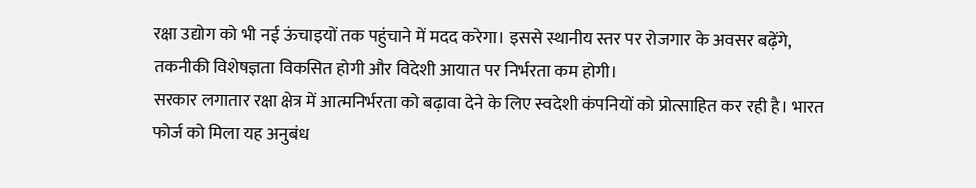रक्षा उद्योग को भी नई ऊंचाइयों तक पहुंचाने में मदद करेगा। इससे स्थानीय स्तर पर रोजगार के अवसर बढ़ेंगे, तकनीकी विशेषज्ञता विकसित होगी और विदेशी आयात पर निर्भरता कम होगी।
सरकार लगातार रक्षा क्षेत्र में आत्मनिर्भरता को बढ़ावा देने के लिए स्वदेशी कंपनियों को प्रोत्साहित कर रही है। भारत फोर्ज को मिला यह अनुबंध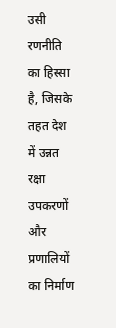उसी रणनीति का हिस्सा है, जिसके तहत देश में उन्नत रक्षा उपकरणों और प्रणालियों का निर्माण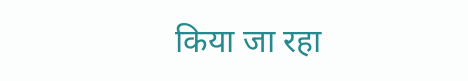किया जा रहा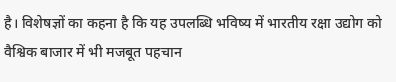है। विशेषज्ञों का कहना है कि यह उपलब्धि भविष्य में भारतीय रक्षा उद्योग को वैश्विक बाजार में भी मजबूत पहचान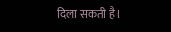दिला सकती है।